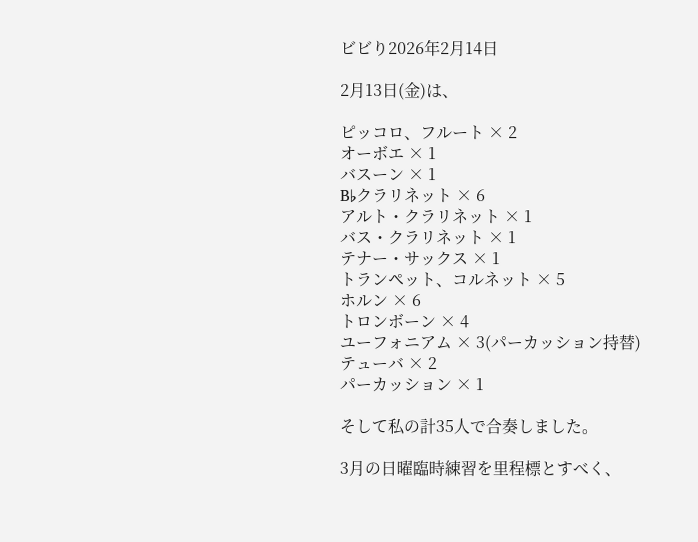ビビり2026年2月14日

2月13日(金)は、

ピッコロ、フルート × 2
オーボエ × 1
バスーン × 1
B♭クラリネット × 6
アルト・クラリネット × 1
バス・クラリネット × 1
テナー・サックス × 1
トランペット、コルネット × 5
ホルン × 6
トロンボーン × 4
ユーフォニアム × 3(パーカッション持替)
テューバ × 2
パーカッション × 1

そして私の計35人で合奏しました。

3月の日曜臨時練習を里程標とすべく、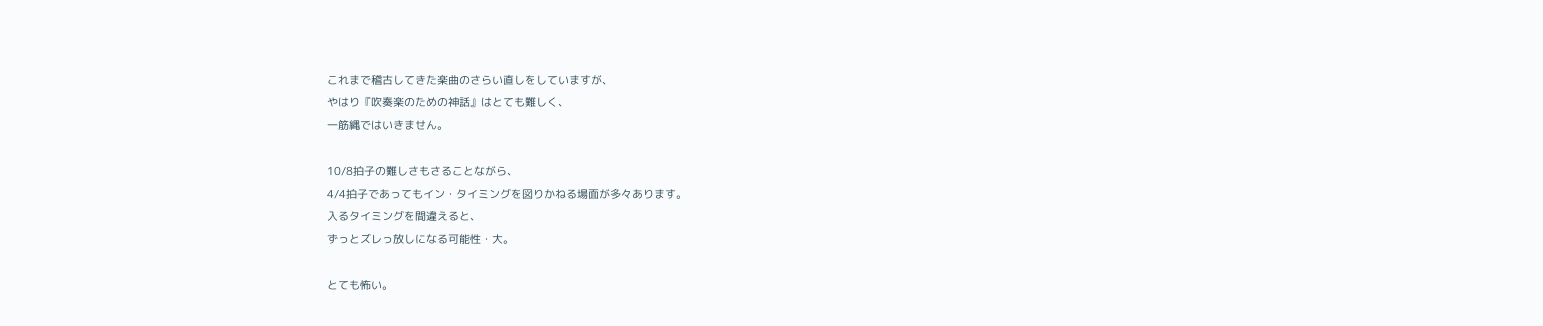これまで稽古してきた楽曲のさらい直しをしていますが、
やはり『吹奏楽のための神話』はとても難しく、
一筋縄ではいきません。

10/8拍子の難しさもさることながら、
4/4拍子であってもイン・タイミングを図りかねる場面が多々あります。
入るタイミングを間違えると、
ずっとズレっ放しになる可能性・大。

とても怖い。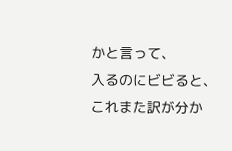かと言って、
入るのにビビると、
これまた訳が分か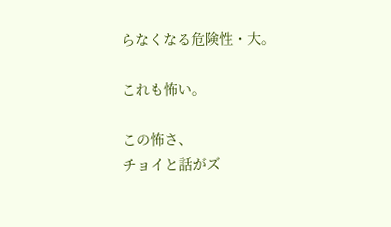らなくなる危険性・大。

これも怖い。

この怖さ、
チョイと話がズ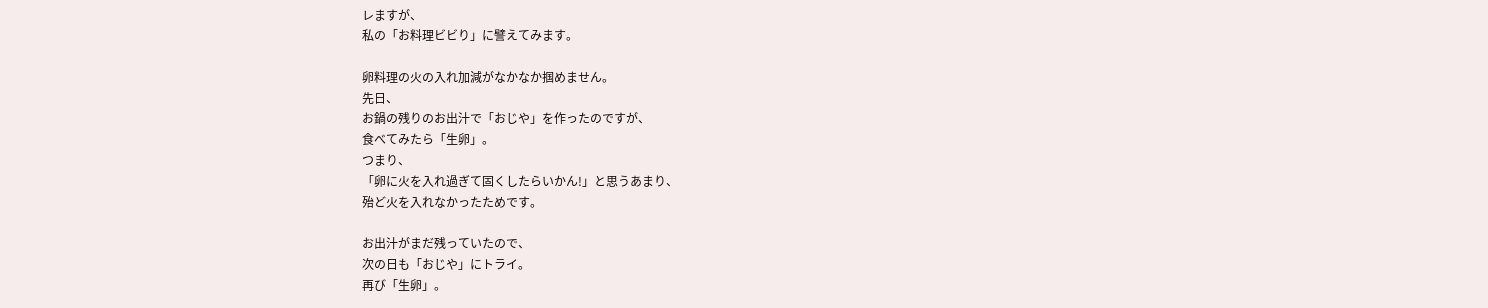レますが、
私の「お料理ビビり」に譬えてみます。

卵料理の火の入れ加減がなかなか掴めません。
先日、
お鍋の残りのお出汁で「おじや」を作ったのですが、
食べてみたら「生卵」。
つまり、
「卵に火を入れ過ぎて固くしたらいかん!」と思うあまり、
殆ど火を入れなかったためです。

お出汁がまだ残っていたので、
次の日も「おじや」にトライ。
再び「生卵」。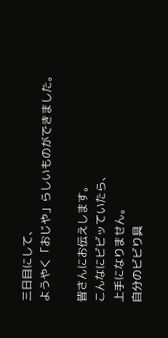三日目にして、
ようやく「おじや」らしいものができました。

皆さんにお伝えします。
こんなにビビッていたら、
上手になりません。
自分のビビり具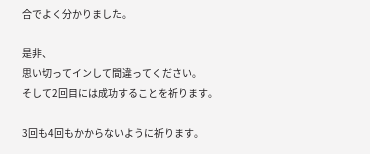合でよく分かりました。

是非、
思い切ってインして間違ってください。
そして2回目には成功することを祈ります。

3回も4回もかからないように祈ります。